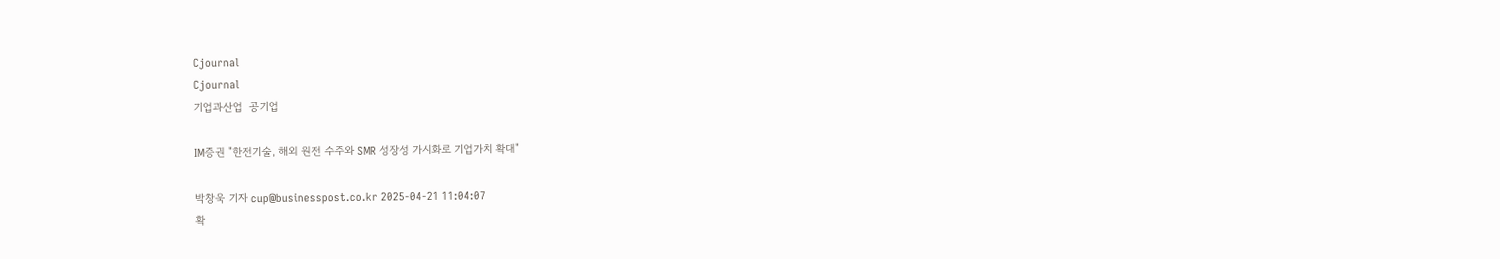Cjournal
Cjournal
기업과산업  공기업

IM증권 "한전기술, 해외 원전 수주와 SMR 성장성 가시화로 기업가치 확대"

박창욱 기자 cup@businesspost.co.kr 2025-04-21 11:04:07
확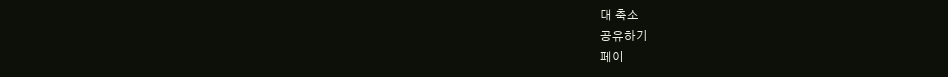대 축소
공유하기
페이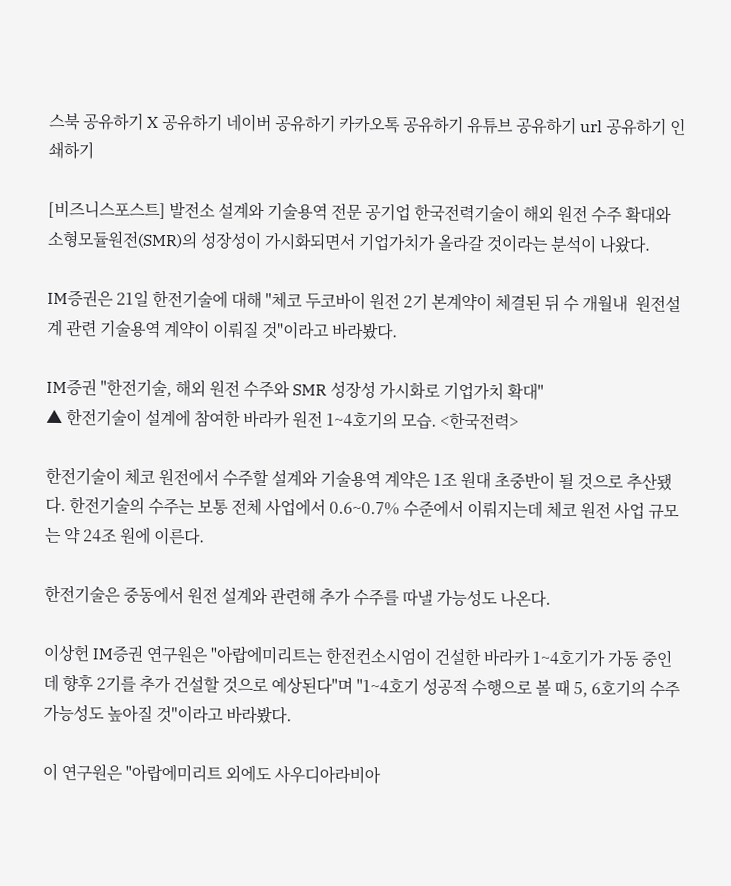스북 공유하기 X 공유하기 네이버 공유하기 카카오톡 공유하기 유튜브 공유하기 url 공유하기 인쇄하기

[비즈니스포스트] 발전소 설계와 기술용역 전문 공기업 한국전력기술이 해외 원전 수주 확대와 소형모듈원전(SMR)의 성장성이 가시화되면서 기업가치가 올라갈 것이라는 분석이 나왔다.

IM증권은 21일 한전기술에 대해 "체코 두코바이 원전 2기 본계약이 체결된 뒤 수 개월내  원전설계 관련 기술용역 계약이 이뤄질 것"이라고 바라봤다.

IM증권 "한전기술, 해외 원전 수주와 SMR 성장성 가시화로 기업가치 확대"
▲ 한전기술이 설계에 참여한 바라카 원전 1~4호기의 모습. <한국전력>

한전기술이 체코 원전에서 수주할 설계와 기술용역 계약은 1조 원대 초중반이 될 것으로 추산됐다. 한전기술의 수주는 보통 전체 사업에서 0.6~0.7% 수준에서 이뤄지는데 체코 원전 사업 규모는 약 24조 원에 이른다.

한전기술은 중동에서 원전 설계와 관련해 추가 수주를 따낼 가능성도 나온다.

이상헌 IM증권 연구원은 "아랍에미리트는 한전컨소시엄이 건설한 바라카 1~4호기가 가동 중인데 향후 2기를 추가 건설할 것으로 예상된다"며 "1~4호기 성공적 수행으로 볼 때 5, 6호기의 수주가능성도 높아질 것"이라고 바라봤다.

이 연구원은 "아랍에미리트 외에도 사우디아라비아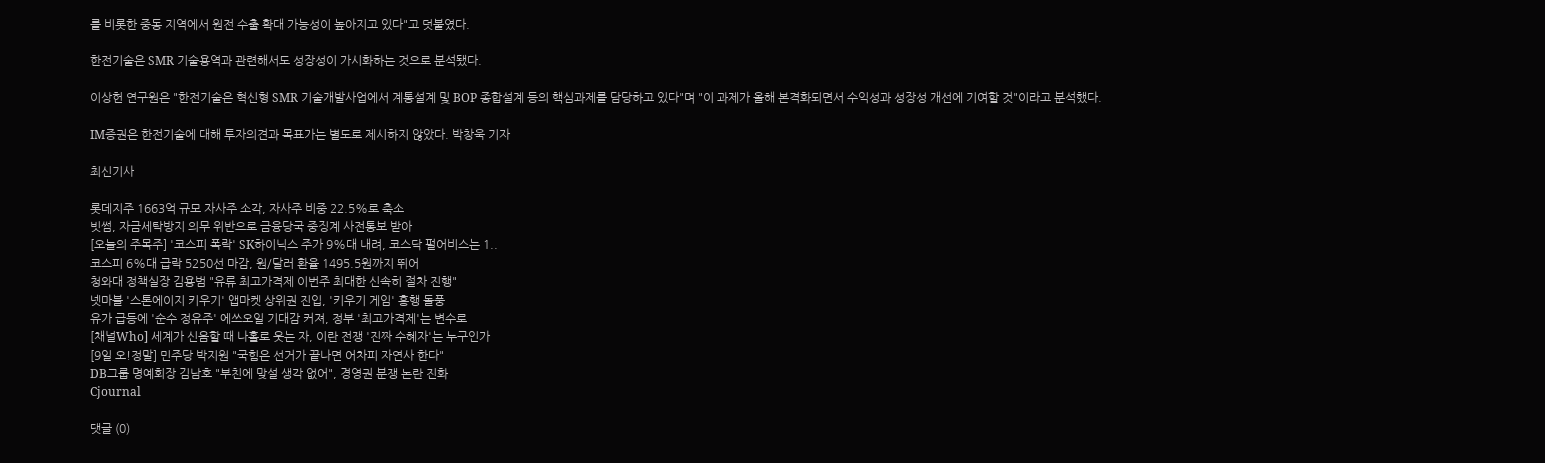를 비롯한 중동 지역에서 원전 수출 확대 가능성이 높아지고 있다"고 덧붙였다.

한전기술은 SMR 기술용역과 관련해서도 성장성이 가시화하는 것으로 분석됐다.

이상헌 연구원은 "한전기술은 혁신형 SMR 기술개발사업에서 계통설계 및 BOP 종합설계 등의 핵심과제를 담당하고 있다"며 "이 과제가 올해 본격화되면서 수익성과 성장성 개선에 기여할 것"이라고 분석했다.

IM증권은 한전기술에 대해 투자의견과 목표가는 별도로 제시하지 않았다. 박창욱 기자

최신기사

롯데지주 1663억 규모 자사주 소각, 자사주 비중 22.5%로 축소
빗썸, 자금세탁방지 의무 위반으로 금융당국 중징계 사전통보 받아
[오늘의 주목주] '코스피 폭락' SK하이닉스 주가 9%대 내려, 코스닥 펄어비스는 1..
코스피 6%대 급락 5250선 마감, 원/달러 환율 1495.5원까지 뛰어
청와대 정책실장 김용범 "유류 최고가격제 이번주 최대한 신속히 절차 진행"
넷마블 '스톤에이지 키우기' 앱마켓 상위권 진입, '키우기 게임' 흥행 돌풍
유가 급등에 '순수 정유주' 에쓰오일 기대감 커져, 정부 '최고가격제'는 변수로
[채널Who] 세계가 신음할 때 나홀로 웃는 자, 이란 전쟁 '진짜 수혜자'는 누구인가
[9일 오!정말] 민주당 박지원 "국힘은 선거가 끝나면 어차피 자연사 한다"
DB그룹 명예회장 김남호 "부친에 맞설 생각 없어", 경영권 분쟁 논란 진화
Cjournal

댓글 (0)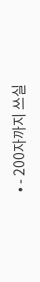• - 200자까지 쓰실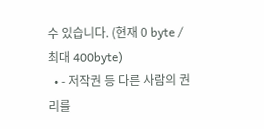수 있습니다. (현재 0 byte / 최대 400byte)
  • - 저작권 등 다른 사람의 권리를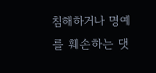침해하거나 명예를 훼손하는 댓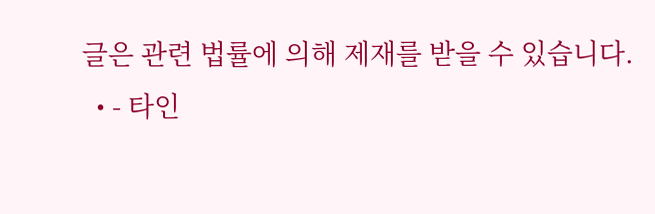글은 관련 법률에 의해 제재를 받을 수 있습니다.
  • - 타인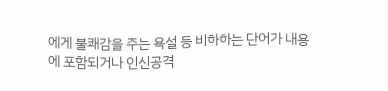에게 불쾌감을 주는 욕설 등 비하하는 단어가 내용에 포함되거나 인신공격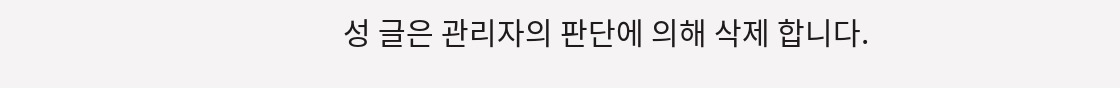성 글은 관리자의 판단에 의해 삭제 합니다.